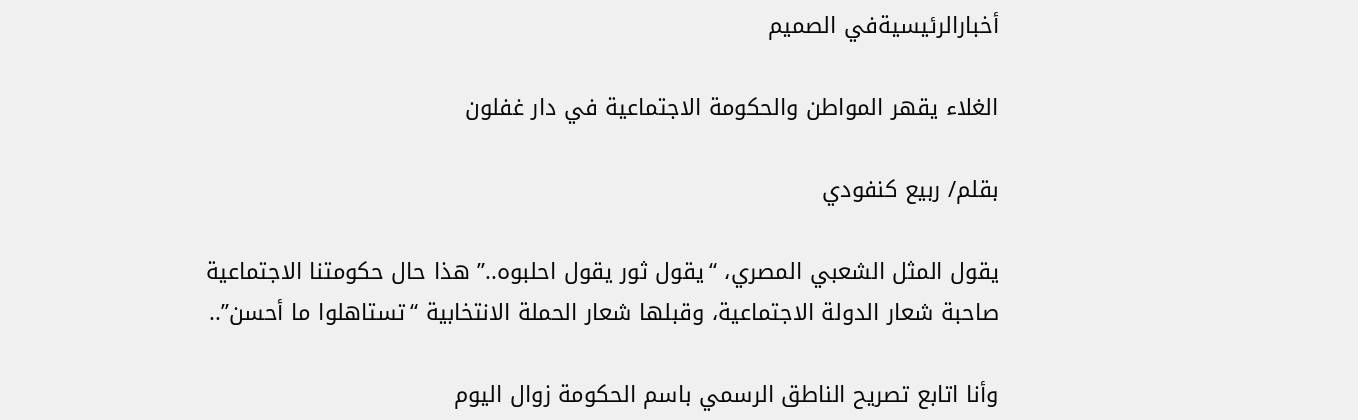أخبارالرئيسيةفي الصميم

الغلاء يقهر المواطن والحكومة الاجتماعية في دار غفلون

بقلم/ ربيع كنفودي

يقول المثل الشعبي المصري، “يقول ثور يقول احلبوه..” هذا حال حكومتنا الاجتماعية صاحبة شعار الدولة الاجتماعية، وقبلها شعار الحملة الانتخابية “تستاهلوا ما أحسن”..

وأنا اتابع تصريح الناطق الرسمي باسم الحكومة زوال اليوم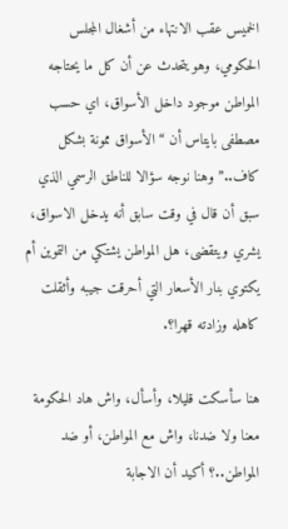الخميس عقب الانتهاء من أشغال المجلس الحكومي، وهو يتحدث عن أن كل ما يحتاجه المواطن موجود داخل الأسواق، اي حسب مصطفى بايتاس أن “الأسواق ممونة بشكل كاف..” وهنا نوجه سؤالا للناطق الرسمي الذي سبق أن قال في وقت سابق أنه يدخل الاسواق، يشري ويتقضى، هل المواطن يشتكي من التموين أم يكتوي بنار الأسعار التي أحرقت جيبه وأثقلت كاهله وزادته قهرا؟.

هنا سأسكت قليلا، وأسأل، واش هاد الحكومة معنا ولا ضدنا، واش مع المواطن، أو ضد المواطن..؟ أكيد أن الاجابة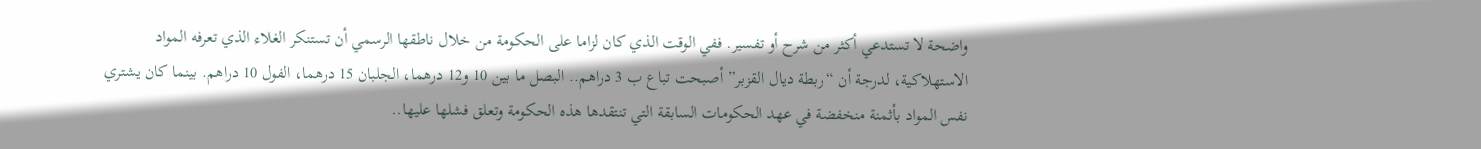واضحة لا تستدعي أكثر من شرح أو تفسير. ففي الوقت الذي كان لزاما على الحكومة من خلال ناطقها الرسمي أن تستنكر الغلاء الذي تعرفه المواد الاستهلاكية، لدرجة أن “ربطة ديال القزبر” أصبحت تباع ب 3 دراهم.. البصل ما بين 10 و12 درهما، الجلبان 15 درهما، الفول 10 دراهم. بينما كان يشتري نفس المواد بأثمنة منخفضة في عهد الحكومات السابقة التي تنتقدها هذه الحكومة وتعلق فشلها عليها..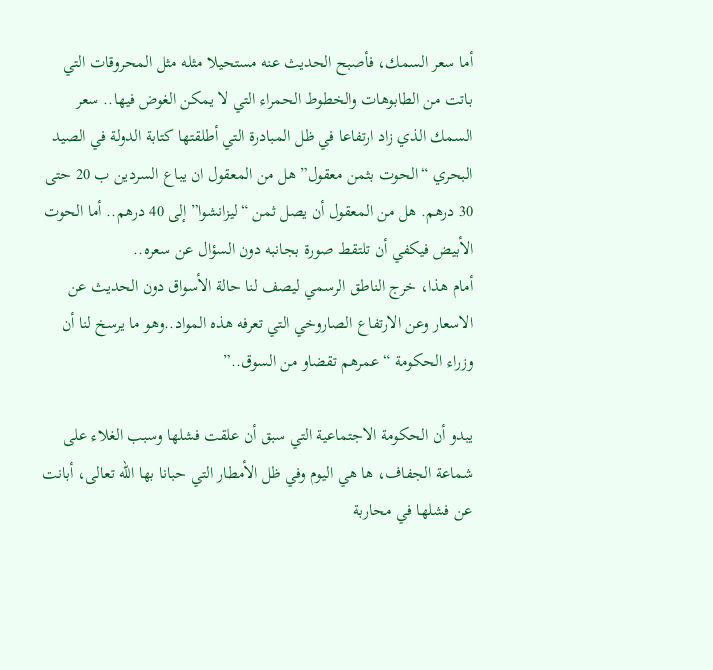أما سعر السمك، فأصبح الحديث عنه مستحيلا مثله مثل المحروقات التي باتت من الطابوهات والخطوط الحمراء التي لا يمكن الغوض فيها.. سعر السمك الذي زاد ارتفاعا في ظل المبادرة التي أطلقتها كتابة الدولة في الصيد البحري “الحوت بثمن معقول” هل من المعقول ان يباع السردين ب 20 حتى 30 درهم. هل من المعقول أن يصل ثمن “ليزانشوا” إلى 40 درهم.. أما الحوت الأبيض فيكفي أن تلتقط صورة بجانبه دون السؤال عن سعره..
أمام هذا، خرج الناطق الرسمي ليصف لنا حالة الأسواق دون الحديث عن الاسعار وعن الارتفاع الصاروخي التي تعرفه هذه المواد..وهو ما يرسخ لنا أن وزراء الحكومة “عمرهم تقضاو من السوق..”

يبدو أن الحكومة الاجتماعية التي سبق أن علقت فشلها وسبب الغلاء على شماعة الجفاف، ها هي اليوم وفي ظل الأمطار التي حبانا بها الله تعالى، أبانت عن فشلها في محاربة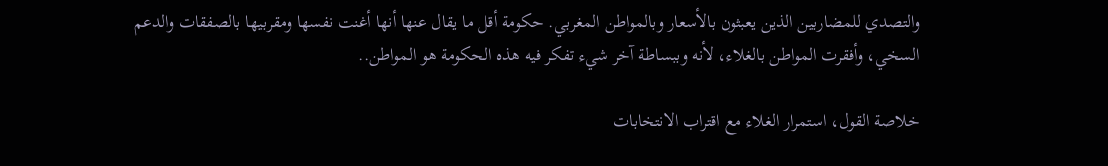والتصدي للمضاربين الذين يعبثون بالأسعار وبالمواطن المغربي. حكومة أقل ما يقال عنها أنها أغنت نفسها ومقربيها بالصفقات والدعم السخي، وأفقرت المواطن بالغلاء، لأنه وببساطة آخر شيء تفكر فيه هذه الحكومة هو المواطن..

خلاصة القول، استمرار الغلاء مع اقتراب الانتخابات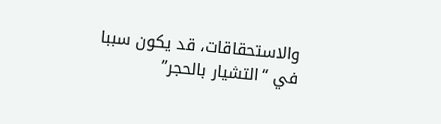والاستحقاقات، قد يكون سببا في “التشيار بالحجر”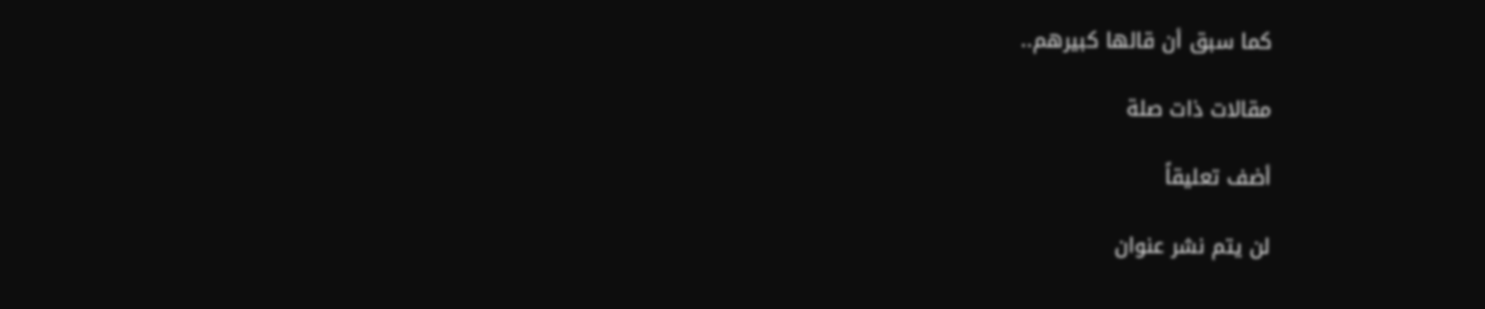كما سبق أن قالها كبيرهم..

مقالات ذات صلة

أضف تعليقاً

لن يتم نشر عنوان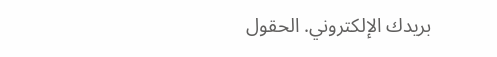بريدك الإلكتروني. الحقول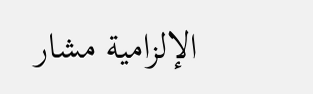الإلزامية مشار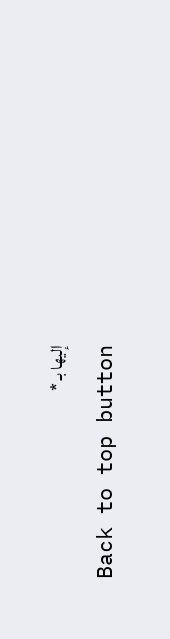إليها بـ *

Back to top button